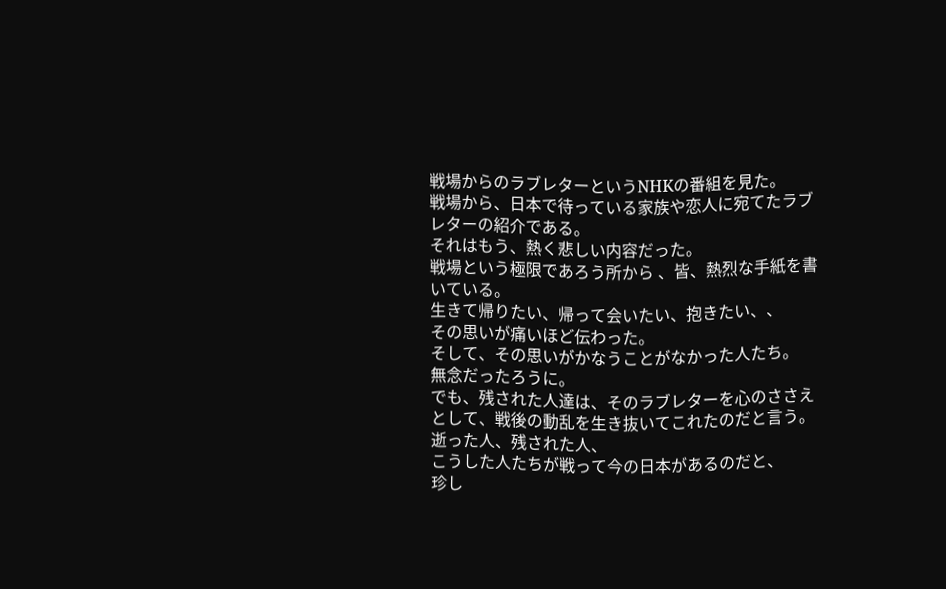戦場からのラブレターというNHKの番組を見た。
戦場から、日本で待っている家族や恋人に宛てたラブレターの紹介である。
それはもう、熱く悲しい内容だった。
戦場という極限であろう所から 、皆、熱烈な手紙を書いている。
生きて帰りたい、帰って会いたい、抱きたい、、
その思いが痛いほど伝わった。
そして、その思いがかなうことがなかった人たち。
無念だったろうに。
でも、残された人達は、そのラブレターを心のささえとして、戦後の動乱を生き抜いてこれたのだと言う。
逝った人、残された人、
こうした人たちが戦って今の日本があるのだと、
珍し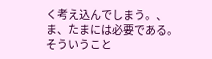く考え込んでしまう。、
ま、たまには必要である。
そういうこと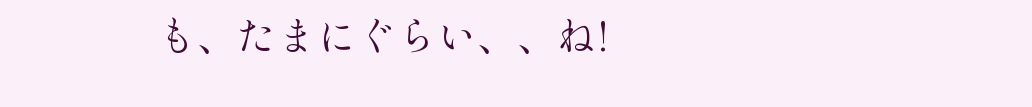も、たまにぐらい、、ね!